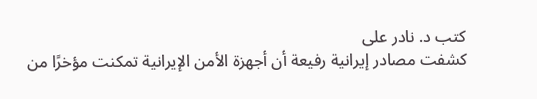كتب د. نادر على
كشفت مصادر إيرانية رفيعة أن أجهزة الأمن الإيرانية تمكنت مؤخرًا من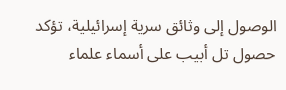الوصول إلى وثائق سرية إسرائيلية، تؤكد حصول تل أبيب على أسماء علماء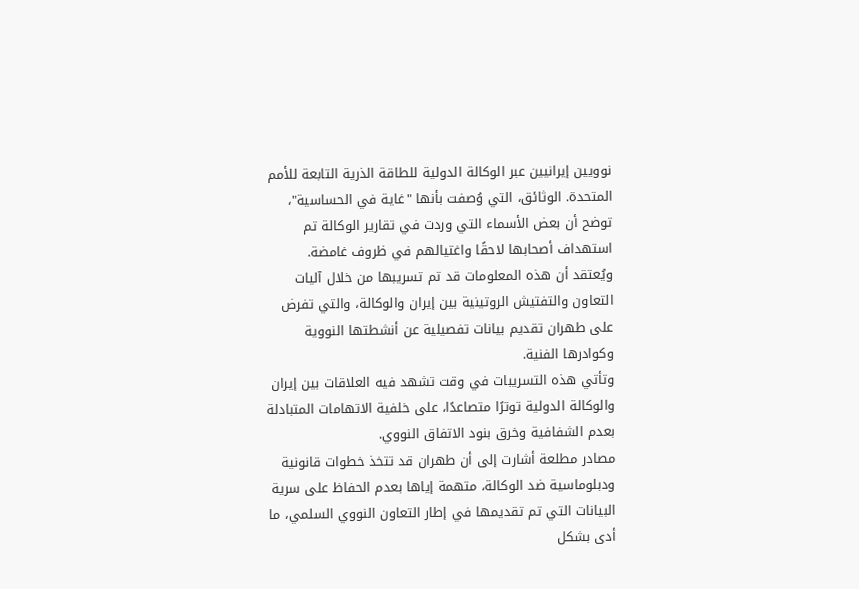نوويين إيرانيين عبر الوكالة الدولية للطاقة الذرية التابعة للأمم المتحدة. الوثائق، التي وُصفت بأنها "غاية في الحساسية"، توضح أن بعض الأسماء التي وردت في تقارير الوكالة تم استهداف أصحابها لاحقًا واغتيالهم في ظروف غامضة.
ويُعتقد أن هذه المعلومات قد تم تسريبها من خلال آليات التعاون والتفتيش الروتينية بين إيران والوكالة، والتي تفرض على طهران تقديم بيانات تفصيلية عن أنشطتها النووية وكوادرها الفنية.
وتأتي هذه التسريبات في وقت تشهد فيه العلاقات بين إيران والوكالة الدولية توترًا متصاعدًا، على خلفية الاتهامات المتبادلة بعدم الشفافية وخرق بنود الاتفاق النووي.
مصادر مطلعة أشارت إلى أن طهران قد تتخذ خطوات قانونية ودبلوماسية ضد الوكالة، متهمة إياها بعدم الحفاظ على سرية البيانات التي تم تقديمها في إطار التعاون النووي السلمي، ما أدى بشكل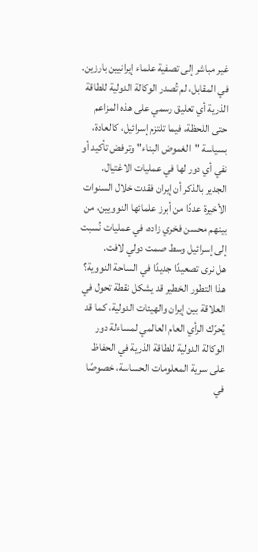غير مباشر إلى تصفية علماء إيرانيين بارزين.
في المقابل، لم تُصدر الوكالة الدولية للطاقة الذرية أي تعليق رسمي على هذه المزاعم حتى اللحظة، فيما تلتزم إسرائيل، كالعادة، بسياسة "الغموض البناء" وترفض تأكيد أو نفي أي دور لها في عمليات الاغتيال.
الجدير بالذكر أن إيران فقدت خلال السنوات الأخيرة عددًا من أبرز علمائها النوويين، من بينهم محسن فخري زاده، في عمليات نُسبت إلى إسرائيل وسط صمت دولي لافت.
هل نرى تصعيدًا جديدًا في الساحة النووية؟
هذا التطور الخطير قد يشكل نقطة تحول في العلاقة بين إيران والهيئات الدولية، كما قد يُحرّك الرأي العام العالمي لمساءلة دور الوكالة الدولية للطاقة الذرية في الحفاظ على سرية المعلومات الحساسة، خصوصًا في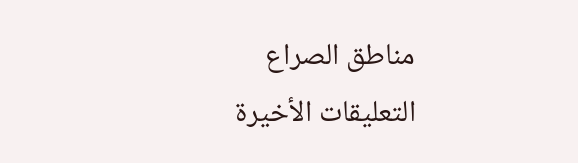مناطق الصراع
التعليقات الأخيرة